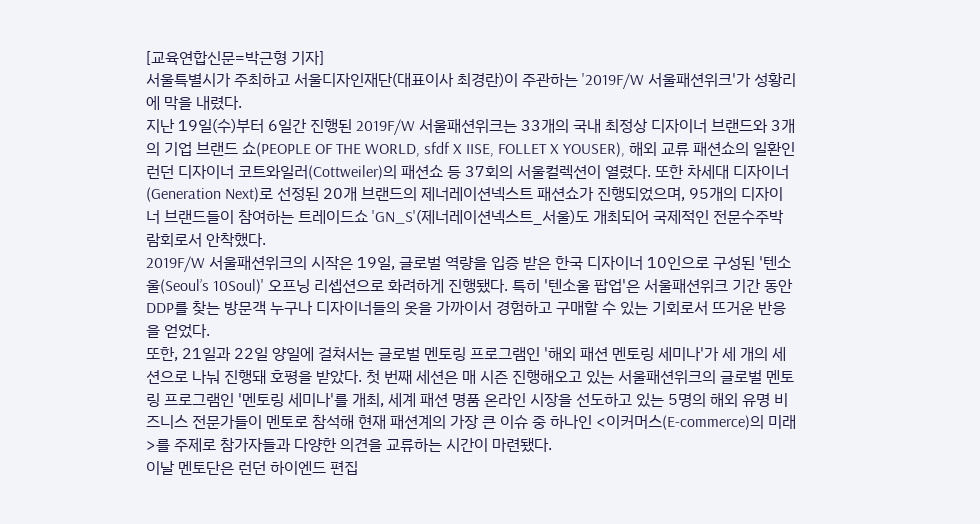[교육연합신문=박근형 기자]
서울특별시가 주최하고 서울디자인재단(대표이사 최경란)이 주관하는 '2019F/W 서울패션위크'가 성황리에 막을 내렸다.
지난 19일(수)부터 6일간 진행된 2019F/W 서울패션위크는 33개의 국내 최정상 디자이너 브랜드와 3개의 기업 브랜드 쇼(PEOPLE OF THE WORLD, sfdf X IISE, FOLLET X YOUSER), 해외 교류 패션쇼의 일환인 런던 디자이너 코트와일러(Cottweiler)의 패션쇼 등 37회의 서울컬렉션이 열렸다. 또한 차세대 디자이너(Generation Next)로 선정된 20개 브랜드의 제너레이션넥스트 패션쇼가 진행되었으며, 95개의 디자이너 브랜드들이 참여하는 트레이드쇼 'GN_S'(제너레이션넥스트_서울)도 개최되어 국제적인 전문수주박람회로서 안착했다.
2019F/W 서울패션위크의 시작은 19일, 글로벌 역량을 입증 받은 한국 디자이너 10인으로 구성된 '텐소울(Seoul’s 10Soul)' 오프닝 리셉션으로 화려하게 진행됐다. 특히 '텐소울 팝업'은 서울패션위크 기간 동안 DDP를 찾는 방문객 누구나 디자이너들의 옷을 가까이서 경험하고 구매할 수 있는 기회로서 뜨거운 반응을 얻었다.
또한, 21일과 22일 양일에 걸쳐서는 글로벌 멘토링 프로그램인 '해외 패션 멘토링 세미나'가 세 개의 세션으로 나눠 진행돼 호평을 받았다. 첫 번째 세션은 매 시즌 진행해오고 있는 서울패션위크의 글로벌 멘토링 프로그램인 '멘토링 세미나'를 개최, 세계 패션 명품 온라인 시장을 선도하고 있는 5명의 해외 유명 비즈니스 전문가들이 멘토로 참석해 현재 패션계의 가장 큰 이슈 중 하나인 <이커머스(E-commerce)의 미래>를 주제로 참가자들과 다양한 의견을 교류하는 시간이 마련됐다.
이날 멘토단은 런던 하이엔드 편집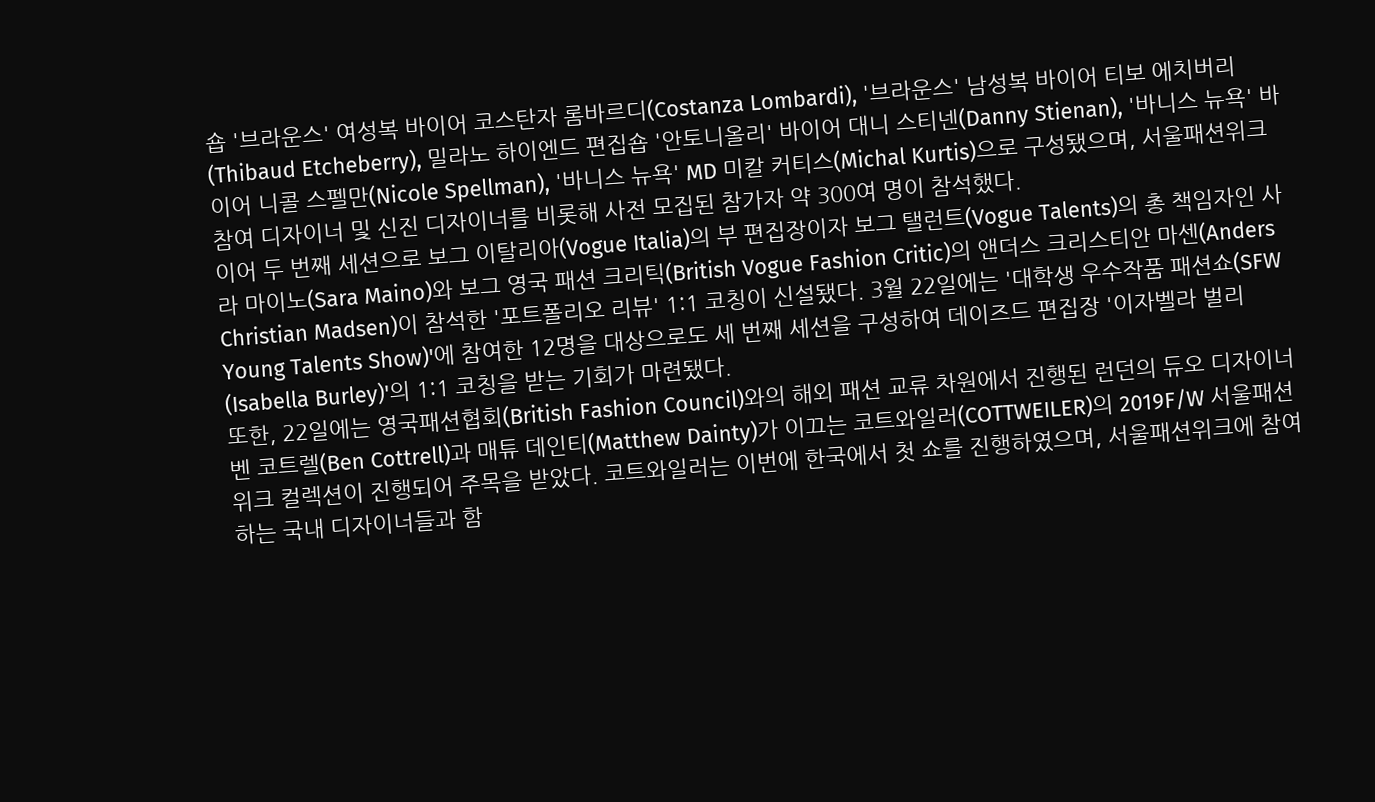숍 '브라운스' 여성복 바이어 코스탄자 롬바르디(Costanza Lombardi), '브라운스' 남성복 바이어 티보 에치버리(Thibaud Etcheberry), 밀라노 하이엔드 편집숍 '안토니올리' 바이어 대니 스티넨(Danny Stienan), '바니스 뉴욕' 바이어 니콜 스펠만(Nicole Spellman), '바니스 뉴욕' MD 미칼 커티스(Michal Kurtis)으로 구성됐으며, 서울패션위크 참여 디자이너 및 신진 디자이너를 비롯해 사전 모집된 참가자 약 300여 명이 참석했다.
이어 두 번째 세션으로 보그 이탈리아(Vogue Italia)의 부 편집장이자 보그 탤런트(Vogue Talents)의 총 책임자인 사라 마이노(Sara Maino)와 보그 영국 패션 크리틱(British Vogue Fashion Critic)의 앤더스 크리스티안 마센(Anders Christian Madsen)이 참석한 '포트폴리오 리뷰' 1:1 코칭이 신설됐다. 3월 22일에는 '대학생 우수작품 패션쇼(SFW Young Talents Show)'에 참여한 12명을 대상으로도 세 번째 세션을 구성하여 데이즈드 편집장 '이자벨라 벌리(Isabella Burley)'의 1:1 코칭을 받는 기회가 마련됐다.
또한, 22일에는 영국패션협회(British Fashion Council)와의 해외 패션 교류 차원에서 진행된 런던의 듀오 디자이너 벤 코트렐(Ben Cottrell)과 매튜 데인티(Matthew Dainty)가 이끄는 코트와일러(COTTWEILER)의 2019F/W 서울패션위크 컬렉션이 진행되어 주목을 받았다. 코트와일러는 이번에 한국에서 첫 쇼를 진행하였으며, 서울패션위크에 참여하는 국내 디자이너들과 함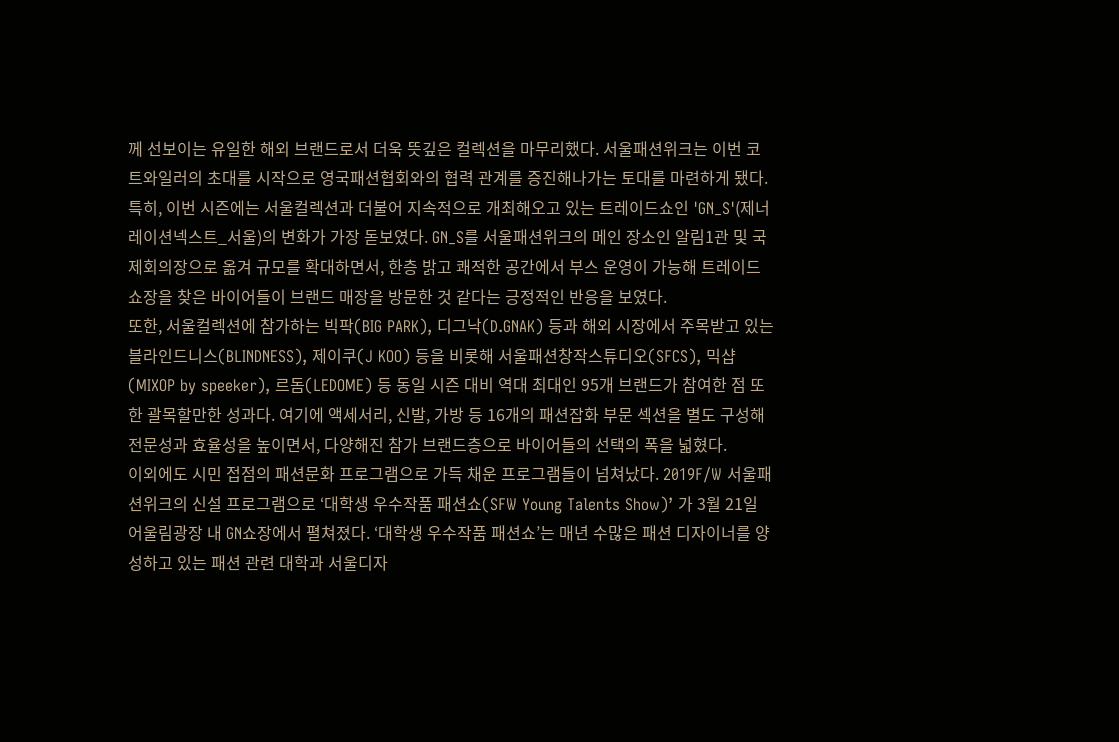께 선보이는 유일한 해외 브랜드로서 더욱 뜻깊은 컬렉션을 마무리했다. 서울패션위크는 이번 코트와일러의 초대를 시작으로 영국패션협회와의 협력 관계를 증진해나가는 토대를 마련하게 됐다.
특히, 이번 시즌에는 서울컬렉션과 더불어 지속적으로 개최해오고 있는 트레이드쇼인 'GN_S'(제너레이션넥스트_서울)의 변화가 가장 돋보였다. GN_S를 서울패션위크의 메인 장소인 알림1관 및 국제회의장으로 옮겨 규모를 확대하면서, 한층 밝고 쾌적한 공간에서 부스 운영이 가능해 트레이드쇼장을 찾은 바이어들이 브랜드 매장을 방문한 것 같다는 긍정적인 반응을 보였다.
또한, 서울컬렉션에 참가하는 빅팍(BIG PARK), 디그낙(D.GNAK) 등과 해외 시장에서 주목받고 있는 블라인드니스(BLINDNESS), 제이쿠(J KOO) 등을 비롯해 서울패션창작스튜디오(SFCS), 믹샵(MIXOP by speeker), 르돔(LEDOME) 등 동일 시즌 대비 역대 최대인 95개 브랜드가 참여한 점 또한 괄목할만한 성과다. 여기에 액세서리, 신발, 가방 등 16개의 패션잡화 부문 섹션을 별도 구성해 전문성과 효율성을 높이면서, 다양해진 참가 브랜드층으로 바이어들의 선택의 폭을 넓혔다.
이외에도 시민 접점의 패션문화 프로그램으로 가득 채운 프로그램들이 넘쳐났다. 2019F/W 서울패션위크의 신설 프로그램으로 ‘대학생 우수작품 패션쇼(SFW Young Talents Show)’ 가 3월 21일 어울림광장 내 GN쇼장에서 펼쳐졌다. ‘대학생 우수작품 패션쇼’는 매년 수많은 패션 디자이너를 양성하고 있는 패션 관련 대학과 서울디자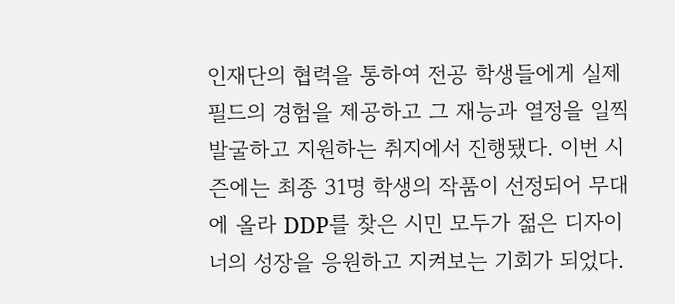인재단의 협력을 통하여 전공 학생들에게 실제 필드의 경험을 제공하고 그 재능과 열정을 일찍 발굴하고 지원하는 취지에서 진행됐다. 이번 시즌에는 최종 31명 학생의 작품이 선정되어 무대에 올라 DDP를 찾은 시민 모두가 젊은 디자이너의 성장을 응원하고 지켜보는 기회가 되었다.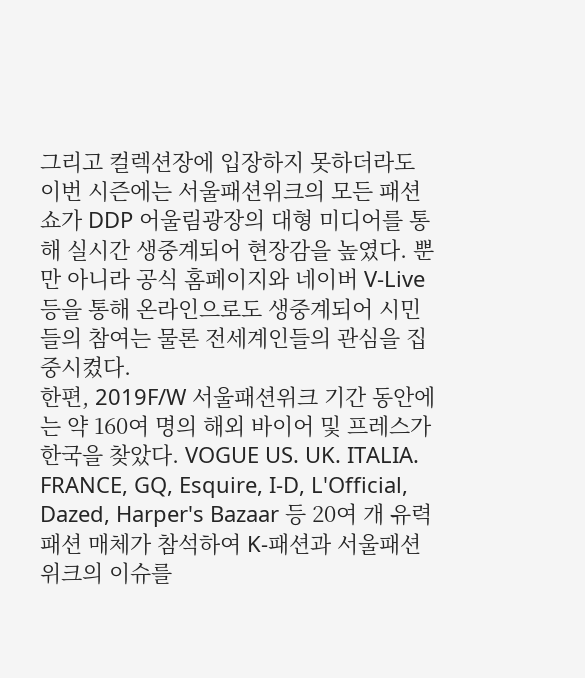그리고 컬렉션장에 입장하지 못하더라도 이번 시즌에는 서울패션위크의 모든 패션쇼가 DDP 어울림광장의 대형 미디어를 통해 실시간 생중계되어 현장감을 높였다. 뿐만 아니라 공식 홈페이지와 네이버 V-Live 등을 통해 온라인으로도 생중계되어 시민들의 참여는 물론 전세계인들의 관심을 집중시켰다.
한편, 2019F/W 서울패션위크 기간 동안에는 약 160여 명의 해외 바이어 및 프레스가 한국을 찾았다. VOGUE US. UK. ITALIA. FRANCE, GQ, Esquire, I-D, L'Official, Dazed, Harper's Bazaar 등 20여 개 유력 패션 매체가 참석하여 K-패션과 서울패션위크의 이슈를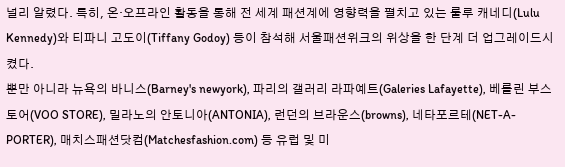널리 알렸다. 특히, 온·오프라인 활동을 통해 전 세계 패션계에 영향력을 펼치고 있는 룰루 캐네디(Lulu Kennedy)와 티파니 고도이(Tiffany Godoy) 등이 참석해 서울패션위크의 위상을 한 단계 더 업그레이드시켰다.
뿐만 아니라 뉴욕의 바니스(Barney's newyork), 파리의 갤러리 라파예트(Galeries Lafayette), 베를린 부스토어(VOO STORE), 밀라노의 안토니아(ANTONIA), 런던의 브라운스(browns), 네타포르테(NET-A-PORTER), 매치스패션닷컴(Matchesfashion.com) 등 유럽 및 미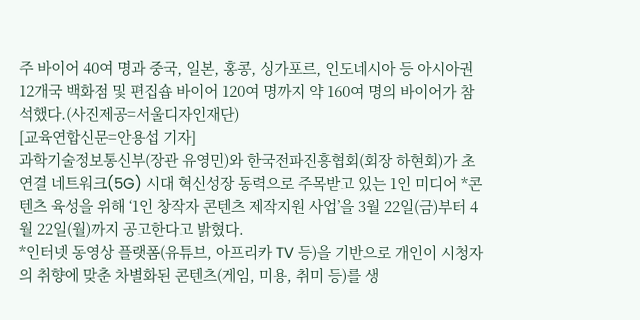주 바이어 40여 명과 중국, 일본, 홍콩, 싱가포르, 인도네시아 등 아시아권 12개국 백화점 및 편집숍 바이어 120여 명까지 약 160여 명의 바이어가 참석했다.(사진제공=서울디자인재단)
[교육연합신문=안용섭 기자]
과학기술정보통신부(장관 유영민)와 한국전파진흥협회(회장 하현회)가 초연결 네트워크(5G) 시대 혁신성장 동력으로 주목받고 있는 1인 미디어 *콘텐츠 육성을 위해 ‘1인 창작자 콘텐츠 제작지원 사업’을 3월 22일(금)부터 4월 22일(월)까지 공고한다고 밝혔다.
*인터넷 동영상 플랫폼(유튜브, 아프리카 TV 등)을 기반으로 개인이 시청자의 취향에 맞춘 차별화된 콘텐츠(게임, 미용, 취미 등)를 생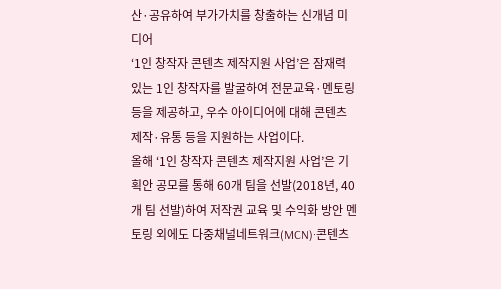산·공유하여 부가가치를 창출하는 신개념 미디어
‘1인 창작자 콘텐츠 제작지원 사업’은 잠재력 있는 1인 창작자를 발굴하여 전문교육·멘토링 등을 제공하고, 우수 아이디어에 대해 콘텐츠 제작·유통 등을 지원하는 사업이다.
올해 ‘1인 창작자 콘텐츠 제작지원 사업’은 기획안 공모를 통해 60개 팀을 선발(2018년, 40개 팀 선발)하여 저작권 교육 및 수익화 방안 멘토링 외에도 다중채널네트워크(MCN)·콘텐츠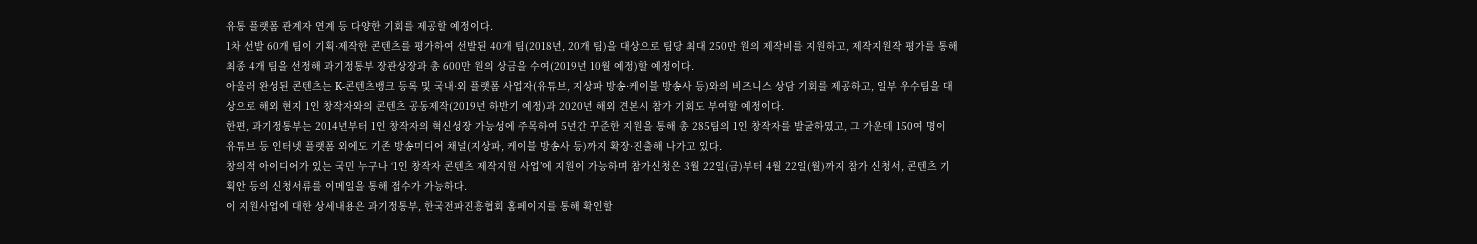유통 플랫폼 관계자 연계 등 다양한 기회를 제공할 예정이다.
1차 선발 60개 팀이 기획·제작한 콘텐츠를 평가하여 선발된 40개 팀(2018년, 20개 팀)을 대상으로 팀당 최대 250만 원의 제작비를 지원하고, 제작지원작 평가를 통해 최종 4개 팀을 선정해 과기정통부 장관상장과 총 600만 원의 상금을 수여(2019년 10월 예정)할 예정이다.
아울러 완성된 콘텐츠는 K-콘텐츠뱅크 등록 및 국내·외 플랫폼 사업자(유튜브, 지상파 방송·케이블 방송사 등)와의 비즈니스 상담 기회를 제공하고, 일부 우수팀을 대상으로 해외 현지 1인 창작자와의 콘텐츠 공동제작(2019년 하반기 예정)과 2020년 해외 견본시 참가 기회도 부여할 예정이다.
한편, 과기정통부는 2014년부터 1인 창작자의 혁신성장 가능성에 주목하여 5년간 꾸준한 지원을 통해 총 285팀의 1인 창작자를 발굴하였고, 그 가운데 150여 명이 유튜브 등 인터넷 플랫폼 외에도 기존 방송미디어 채널(지상파, 케이블 방송사 등)까지 확장·진출해 나가고 있다.
창의적 아이디어가 있는 국민 누구나 ‘1인 창작자 콘텐츠 제작지원 사업’에 지원이 가능하며 참가신청은 3월 22일(금)부터 4월 22일(월)까지 참가 신청서, 콘텐츠 기획안 등의 신청서류를 이메일을 통해 접수가 가능하다.
이 지원사업에 대한 상세내용은 과기정통부, 한국전파진흥협회 홈페이지를 통해 확인할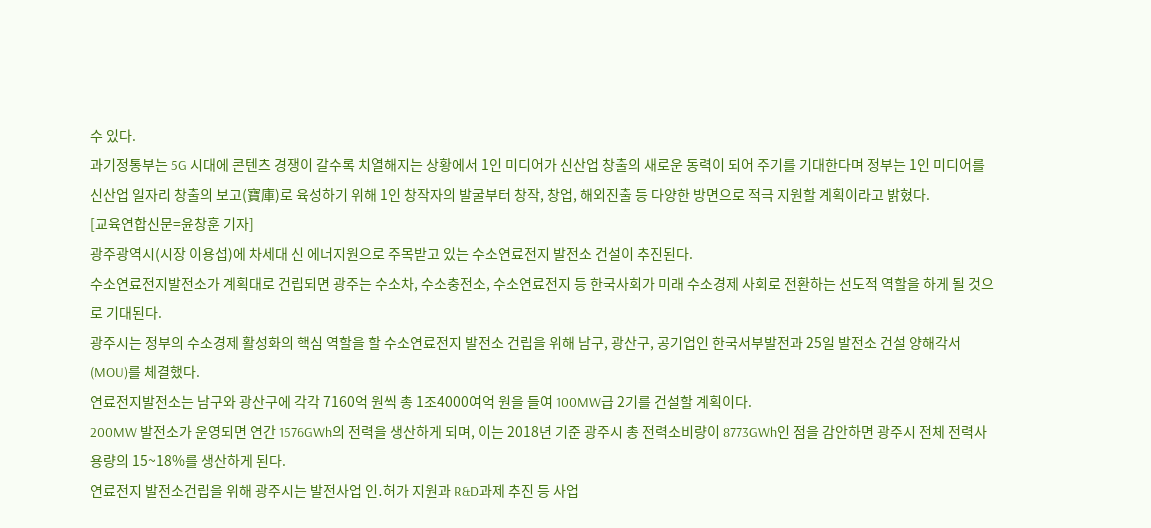수 있다.
과기정통부는 5G 시대에 콘텐츠 경쟁이 갈수록 치열해지는 상황에서 1인 미디어가 신산업 창출의 새로운 동력이 되어 주기를 기대한다며 정부는 1인 미디어를 신산업 일자리 창출의 보고(寶庫)로 육성하기 위해 1인 창작자의 발굴부터 창작, 창업, 해외진출 등 다양한 방면으로 적극 지원할 계획이라고 밝혔다.
[교육연합신문=윤창훈 기자]
광주광역시(시장 이용섭)에 차세대 신 에너지원으로 주목받고 있는 수소연료전지 발전소 건설이 추진된다.
수소연료전지발전소가 계획대로 건립되면 광주는 수소차, 수소충전소, 수소연료전지 등 한국사회가 미래 수소경제 사회로 전환하는 선도적 역할을 하게 될 것으로 기대된다.
광주시는 정부의 수소경제 활성화의 핵심 역할을 할 수소연료전지 발전소 건립을 위해 남구, 광산구, 공기업인 한국서부발전과 25일 발전소 건설 양해각서(MOU)를 체결했다.
연료전지발전소는 남구와 광산구에 각각 7160억 원씩 총 1조4000여억 원을 들여 100MW급 2기를 건설할 계획이다.
200MW 발전소가 운영되면 연간 1576GWh의 전력을 생산하게 되며, 이는 2018년 기준 광주시 총 전력소비량이 8773GWh인 점을 감안하면 광주시 전체 전력사용량의 15~18%를 생산하게 된다.
연료전지 발전소건립을 위해 광주시는 발전사업 인․허가 지원과 R&D과제 추진 등 사업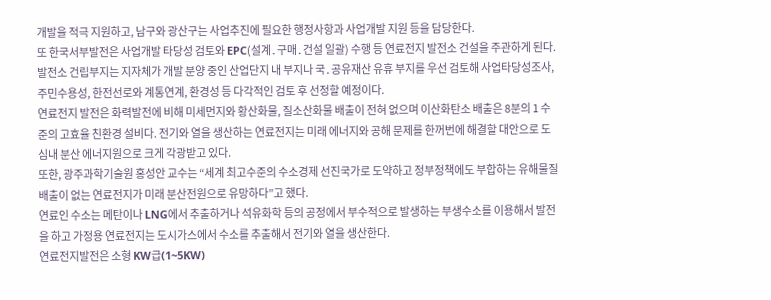개발을 적극 지원하고, 남구와 광산구는 사업추진에 필요한 행정사항과 사업개발 지원 등을 담당한다.
또 한국서부발전은 사업개발 타당성 검토와 EPC(설계․구매․건설 일괄) 수행 등 연료전지 발전소 건설을 주관하게 된다.
발전소 건립부지는 지자체가 개발 분양 중인 산업단지 내 부지나 국․공유재산 유휴 부지를 우선 검토해 사업타당성조사, 주민수용성, 한전선로와 계통연계, 환경성 등 다각적인 검토 후 선정할 예정이다.
연료전지 발전은 화력발전에 비해 미세먼지와 황산화물, 질소산화물 배출이 전혀 없으며 이산화탄소 배출은 8분의 1 수준의 고효율 친환경 설비다. 전기와 열을 생산하는 연료전지는 미래 에너지와 공해 문제를 한꺼번에 해결할 대안으로 도심내 분산 에너지원으로 크게 각광받고 있다.
또한, 광주과학기술원 홍성안 교수는 “세계 최고수준의 수소경제 선진국가로 도약하고 정부정책에도 부합하는 유해물질 배출이 없는 연료전지가 미래 분산전원으로 유망하다”고 했다.
연료인 수소는 메탄이나 LNG에서 추출하거나 석유화학 등의 공정에서 부수적으로 발생하는 부생수소를 이용해서 발전을 하고 가정용 연료전지는 도시가스에서 수소를 추출해서 전기와 열을 생산한다.
연료전지발전은 소형 KW급(1~5KW)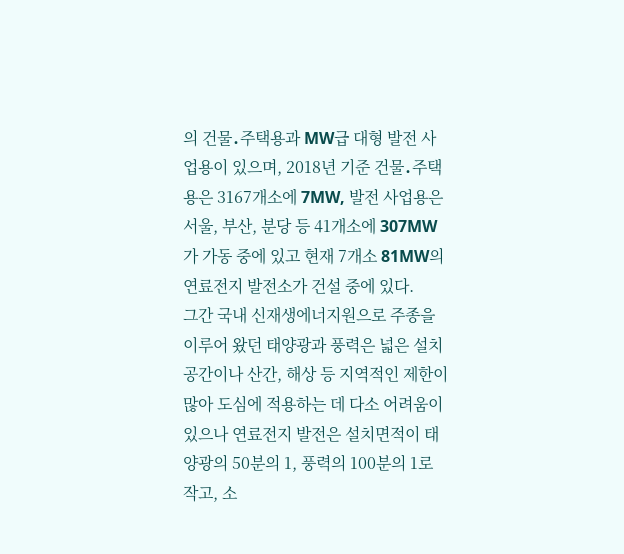의 건물․주택용과 MW급 대형 발전 사업용이 있으며, 2018년 기준 건물․주택용은 3167개소에 7MW, 발전 사업용은 서울, 부산, 분당 등 41개소에 307MW가 가동 중에 있고 현재 7개소 81MW의 연료전지 발전소가 건설 중에 있다.
그간 국내 신재생에너지원으로 주종을 이루어 왔던 태양광과 풍력은 넓은 설치공간이나 산간, 해상 등 지역적인 제한이 많아 도심에 적용하는 데 다소 어려움이 있으나 연료전지 발전은 설치면적이 태양광의 50분의 1, 풍력의 100분의 1로 작고, 소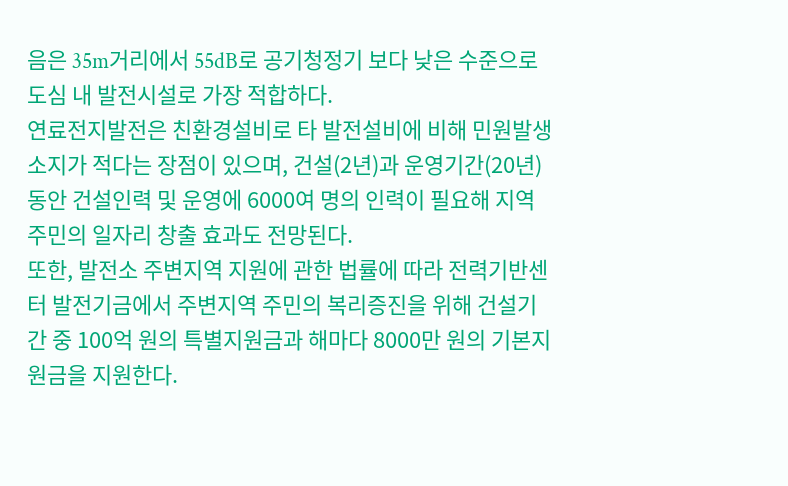음은 35m거리에서 55dB로 공기청정기 보다 낮은 수준으로 도심 내 발전시설로 가장 적합하다.
연료전지발전은 친환경설비로 타 발전설비에 비해 민원발생 소지가 적다는 장점이 있으며, 건설(2년)과 운영기간(20년)동안 건설인력 및 운영에 6000여 명의 인력이 필요해 지역주민의 일자리 창출 효과도 전망된다.
또한, 발전소 주변지역 지원에 관한 법률에 따라 전력기반센터 발전기금에서 주변지역 주민의 복리증진을 위해 건설기간 중 100억 원의 특별지원금과 해마다 8000만 원의 기본지원금을 지원한다.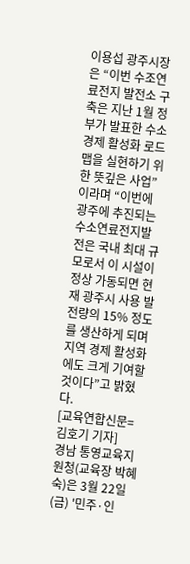이용섭 광주시장은 “이번 수조연료전지 발전소 구축은 지난 1월 정부가 발표한 수소경제 활성화 로드맵을 실현하기 위한 뜻깊은 사업”이라며 “이번에 광주에 추진되는 수소연료전지발전은 국내 최대 규모로서 이 시설이 정상 가동되면 현재 광주시 사용 발전량의 15% 정도를 생산하게 되며 지역 경제 활성화에도 크게 기여할 것이다”고 밝혔다.
[교육연합신문=김호기 기자]
경남 통영교육지원청(교육장 박혜숙)은 3월 22일(금) '민주·인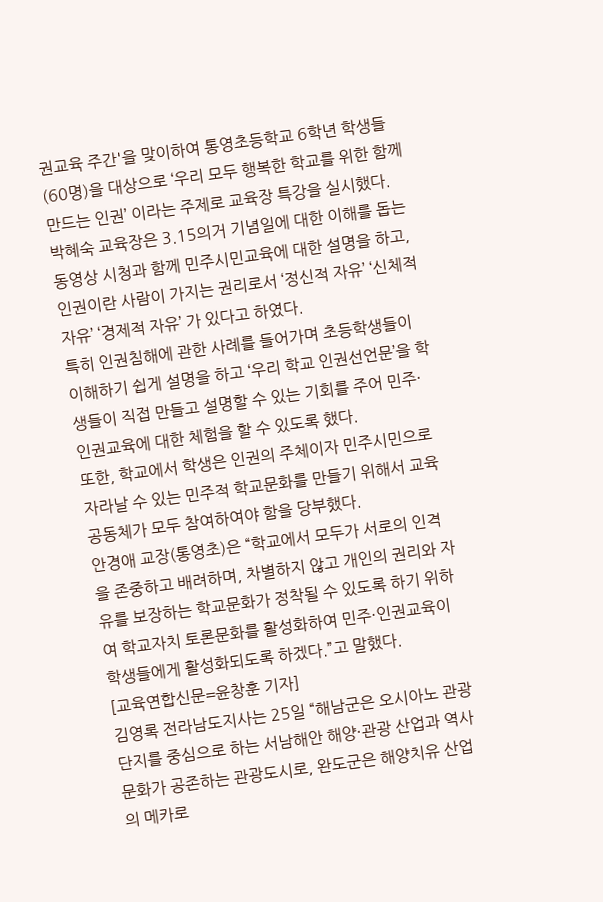권교육 주간'을 맞이하여 통영초등학교 6학년 학생들(60명)을 대상으로 ‘우리 모두 행복한 학교를 위한 함께 만드는 인권’ 이라는 주제로 교육장 특강을 실시했다.
박혜숙 교육장은 3.15의거 기념일에 대한 이해를 돕는 동영상 시청과 함께 민주시민교육에 대한 설명을 하고, 인권이란 사람이 가지는 권리로서 ‘정신적 자유’ ‘신체적 자유’ ‘경제적 자유’ 가 있다고 하였다.
특히 인권침해에 관한 사례를 들어가며 초등학생들이 이해하기 쉽게 설명을 하고 ‘우리 학교 인권선언문’을 학생들이 직접 만들고 설명할 수 있는 기회를 주어 민주·인권교육에 대한 체험을 할 수 있도록 했다.
또한, 학교에서 학생은 인권의 주체이자 민주시민으로 자라날 수 있는 민주적 학교문화를 만들기 위해서 교육공동체가 모두 참여하여야 함을 당부했다.
안경애 교장(통영초)은 “학교에서 모두가 서로의 인격을 존중하고 배려하며, 차별하지 않고 개인의 권리와 자유를 보장하는 학교문화가 정착될 수 있도록 하기 위하여 학교자치 토론문화를 활성화하여 민주·인권교육이 학생들에게 활성화되도록 하겠다.”고 말했다.
[교육연합신문=윤창훈 기자]
김영록 전라남도지사는 25일 “해남군은 오시아노 관광단지를 중심으로 하는 서남해안 해양·관광 산업과 역사문화가 공존하는 관광도시로, 완도군은 해양치유 산업의 메카로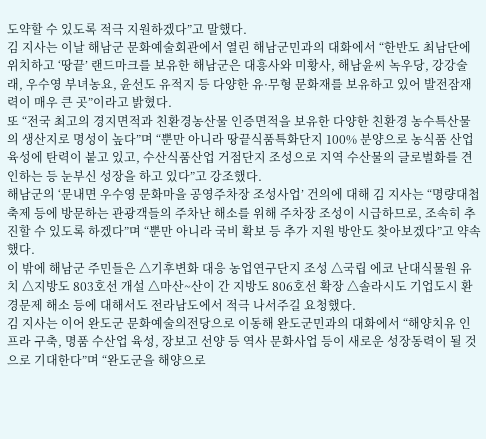도약할 수 있도록 적극 지원하겠다”고 말했다.
김 지사는 이날 해남군 문화예술회관에서 열린 해남군민과의 대화에서 “한반도 최남단에 위치하고 ‘땅끝’ 랜드마크를 보유한 해남군은 대흥사와 미황사, 해남윤씨 녹우당, 강강술래, 우수영 부녀농요, 윤선도 유적지 등 다양한 유·무형 문화재를 보유하고 있어 발전잠재력이 매우 큰 곳”이라고 밝혔다.
또 “전국 최고의 경지면적과 친환경농산물 인증면적을 보유한 다양한 친환경 농수특산물의 생산지로 명성이 높다”며 “뿐만 아니라 땅끝식품특화단지 100% 분양으로 농식품 산업 육성에 탄력이 붙고 있고, 수산식품산업 거점단지 조성으로 지역 수산물의 글로벌화를 견인하는 등 눈부신 성장을 하고 있다”고 강조했다.
해남군의 ‘문내면 우수영 문화마을 공영주차장 조성사업’ 건의에 대해 김 지사는 “명량대첩축제 등에 방문하는 관광객들의 주차난 해소를 위해 주차장 조성이 시급하므로, 조속히 추진할 수 있도록 하겠다”며 “뿐만 아니라 국비 확보 등 추가 지원 방안도 찾아보겠다”고 약속했다.
이 밖에 해남군 주민들은 △기후변화 대응 농업연구단지 조성 △국립 에코 난대식물원 유치 △지방도 803호선 개설 △마산~산이 간 지방도 806호선 확장 △솔라시도 기업도시 환경문제 해소 등에 대해서도 전라남도에서 적극 나서주길 요청했다.
김 지사는 이어 완도군 문화예술의전당으로 이동해 완도군민과의 대화에서 “해양치유 인프라 구축, 명품 수산업 육성, 장보고 선양 등 역사 문화사업 등이 새로운 성장동력이 될 것으로 기대한다”며 “완도군을 해양으로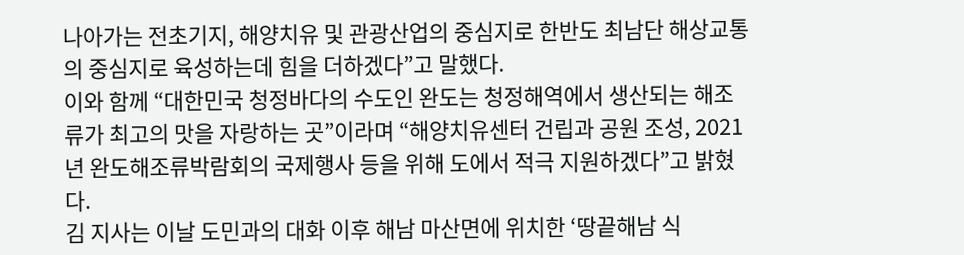나아가는 전초기지, 해양치유 및 관광산업의 중심지로 한반도 최남단 해상교통의 중심지로 육성하는데 힘을 더하겠다”고 말했다.
이와 함께 “대한민국 청정바다의 수도인 완도는 청정해역에서 생산되는 해조류가 최고의 맛을 자랑하는 곳”이라며 “해양치유센터 건립과 공원 조성, 2021년 완도해조류박람회의 국제행사 등을 위해 도에서 적극 지원하겠다”고 밝혔다.
김 지사는 이날 도민과의 대화 이후 해남 마산면에 위치한 ‘땅끝해남 식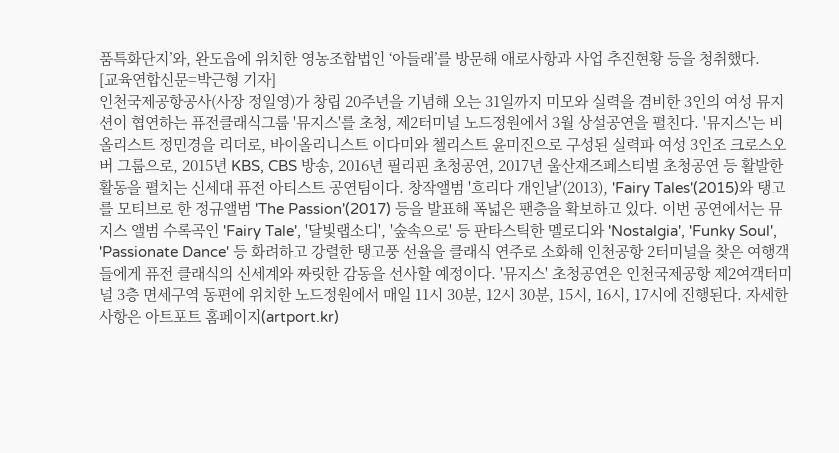품특화단지’와, 완도읍에 위치한 영농조합법인 ‘아들래’를 방문해 애로사항과 사업 추진현황 등을 청취했다.
[교육연합신문=박근형 기자]
인천국제공항공사(사장 정일영)가 창립 20주년을 기념해 오는 31일까지 미모와 실력을 겸비한 3인의 여성 뮤지션이 협연하는 퓨전클래식그룹 '뮤지스'를 초청, 제2터미널 노드정원에서 3월 상설공연을 펼친다. '뮤지스'는 비올리스트 정민경을 리더로, 바이올리니스트 이다미와 첼리스트 윤미진으로 구성된 실력파 여성 3인조 크로스오버 그룹으로, 2015년 KBS, CBS 방송, 2016년 필리핀 초청공연, 2017년 울산재즈페스티벌 초청공연 등 활발한 활동을 펼치는 신세대 퓨전 아티스트 공연팀이다. 창작앨범 '흐리다 개인날'(2013), 'Fairy Tales'(2015)와 탱고를 모티브로 한 정규앨범 'The Passion'(2017) 등을 발표해 폭넓은 팬층을 확보하고 있다. 이번 공연에서는 뮤지스 앨범 수록곡인 'Fairy Tale', '달빛랩소디', '숲속으로' 등 판타스틱한 멜로디와 'Nostalgia', 'Funky Soul', 'Passionate Dance' 등 화려하고 강렬한 탱고풍 선율을 클래식 연주로 소화해 인천공항 2터미널을 찾은 여행객들에게 퓨전 클래식의 신세계와 짜릿한 감동을 선사할 예정이다. '뮤지스' 초청공연은 인천국제공항 제2여객터미널 3층 면세구역 동편에 위치한 노드정원에서 매일 11시 30분, 12시 30분, 15시, 16시, 17시에 진행된다. 자세한 사항은 아트포트 홈페이지(artport.kr)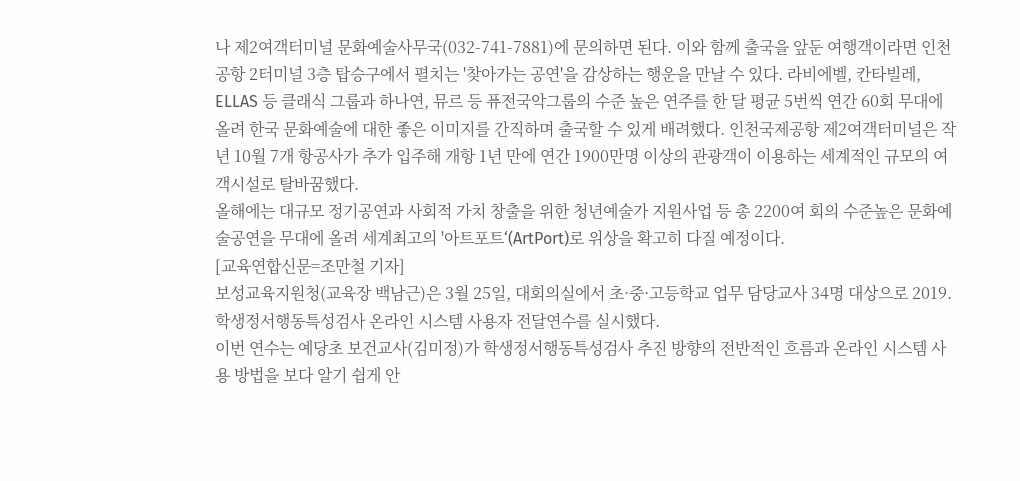나 제2여객터미널 문화예술사무국(032-741-7881)에 문의하면 된다. 이와 함께 출국을 앞둔 여행객이라면 인천공항 2터미널 3층 탑승구에서 펼치는 '찾아가는 공연'을 감상하는 행운을 만날 수 있다. 라비에벨, 칸타빌레, ELLAS 등 클래식 그룹과 하나연, 뮤르 등 퓨전국악그룹의 수준 높은 연주를 한 달 평균 5번씩 연간 60회 무대에 올려 한국 문화예술에 대한 좋은 이미지를 간직하며 출국할 수 있게 배려했다. 인천국제공항 제2여객터미널은 작년 10월 7개 항공사가 추가 입주해 개항 1년 만에 연간 1900만명 이상의 관광객이 이용하는 세계적인 규모의 여객시설로 탈바꿈했다.
올해에는 대규모 정기공연과 사회적 가치 창출을 위한 청년예술가 지원사업 등 총 2200여 회의 수준높은 문화예술공연을 무대에 올려 세계최고의 '아트포트‘(ArtPort)로 위상을 확고히 다질 예정이다.
[교육연합신문=조만철 기자]
보성교육지원청(교육장 백남근)은 3월 25일, 대회의실에서 초·중·고등학교 업무 담당교사 34명 대상으로 2019. 학생정서행동특성검사 온라인 시스템 사용자 전달연수를 실시했다.
이번 연수는 예당초 보건교사(김미정)가 학생정서행동특성검사 추진 방향의 전반적인 흐름과 온라인 시스템 사용 방법을 보다 알기 쉽게 안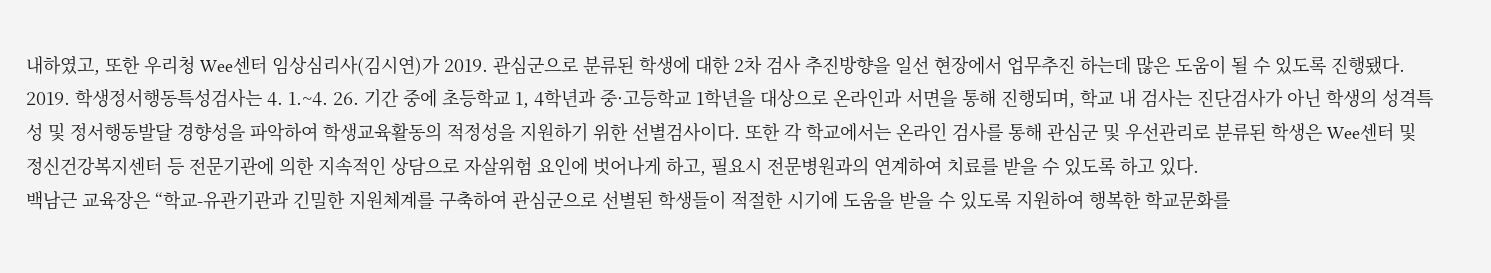내하였고, 또한 우리청 Wee센터 임상심리사(김시연)가 2019. 관심군으로 분류된 학생에 대한 2차 검사 추진방향을 일선 현장에서 업무추진 하는데 많은 도움이 될 수 있도록 진행됐다.
2019. 학생정서행동특성검사는 4. 1.~4. 26. 기간 중에 초등학교 1, 4학년과 중·고등학교 1학년을 대상으로 온라인과 서면을 통해 진행되며, 학교 내 검사는 진단검사가 아닌 학생의 성격특성 및 정서행동발달 경향성을 파악하여 학생교육활동의 적정성을 지원하기 위한 선별검사이다. 또한 각 학교에서는 온라인 검사를 통해 관심군 및 우선관리로 분류된 학생은 Wee센터 및 정신건강복지센터 등 전문기관에 의한 지속적인 상담으로 자살위험 요인에 벗어나게 하고, 필요시 전문병원과의 연계하여 치료를 받을 수 있도록 하고 있다.
백남근 교육장은 “학교-유관기관과 긴밀한 지원체계를 구축하여 관심군으로 선별된 학생들이 적절한 시기에 도움을 받을 수 있도록 지원하여 행복한 학교문화를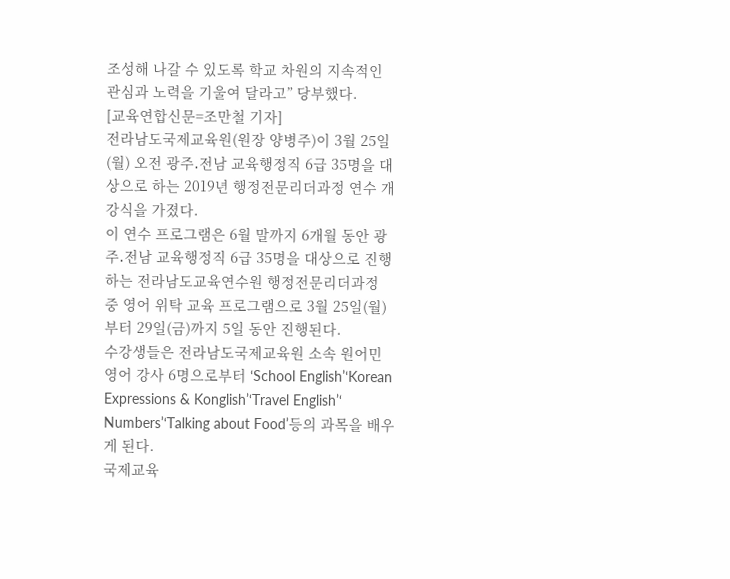조성해 나갈 수 있도록 학교 차원의 지속적인 관심과 노력을 기울여 달라고” 당부했다.
[교육연합신문=조만철 기자]
전라남도국제교육원(원장 양병주)이 3월 25일(월) 오전 광주․전남 교육행정직 6급 35명을 대상으로 하는 2019년 행정전문리더과정 연수 개강식을 가졌다.
이 연수 프로그램은 6월 말까지 6개월 동안 광주․전남 교육행정직 6급 35명을 대상으로 진행하는 전라남도교육연수원 행정전문리더과정 중 영어 위탁 교육 프로그램으로 3월 25일(월)부터 29일(금)까지 5일 동안 진행된다.
수강생들은 전라남도국제교육원 소속 원어민 영어 강사 6명으로부터 ‘School English’‘Korean Expressions & Konglish’‘Travel English’‘ Numbers’‘Talking about Food’등의 과목을 배우게 된다.
국제교육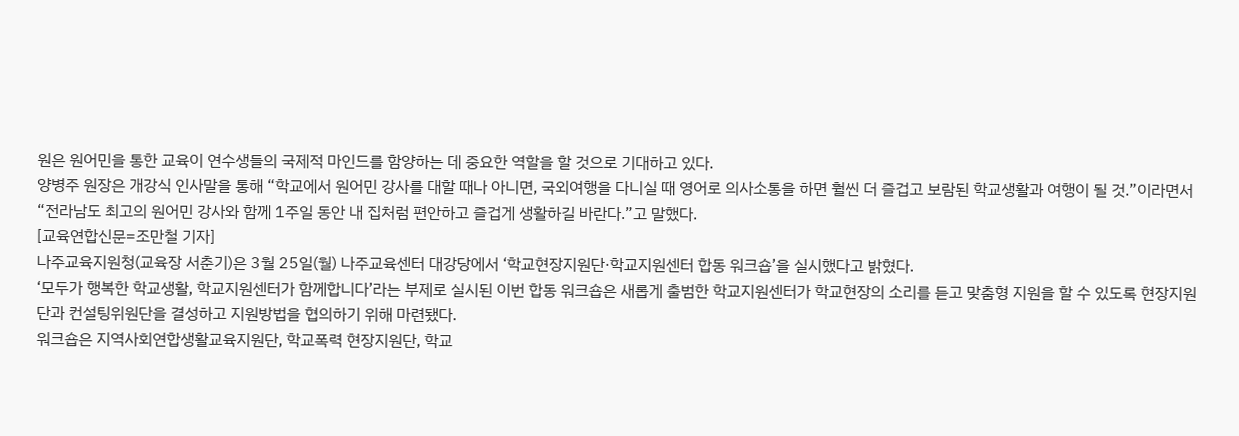원은 원어민을 통한 교육이 연수생들의 국제적 마인드를 함양하는 데 중요한 역할을 할 것으로 기대하고 있다.
양병주 원장은 개강식 인사말을 통해 “학교에서 원어민 강사를 대할 때나 아니면, 국외여행을 다니실 때 영어로 의사소통을 하면 훨씬 더 즐겁고 보람된 학교생활과 여행이 될 것.”이라면서 “전라남도 최고의 원어민 강사와 함께 1주일 동안 내 집처럼 편안하고 즐겁게 생활하길 바란다.”고 말했다.
[교육연합신문=조만철 기자]
나주교육지원청(교육장 서춘기)은 3월 25일(월) 나주교육센터 대강당에서 ‘학교현장지원단·학교지원센터 합동 워크숍’을 실시했다고 밝혔다.
‘모두가 행복한 학교생활, 학교지원센터가 함께합니다’라는 부제로 실시된 이번 합동 워크숍은 새롭게 출범한 학교지원센터가 학교현장의 소리를 듣고 맞춤형 지원을 할 수 있도록 현장지원단과 컨설팅위원단을 결성하고 지원방법을 협의하기 위해 마련됐다.
워크숍은 지역사회연합생활교육지원단, 학교폭력 현장지원단, 학교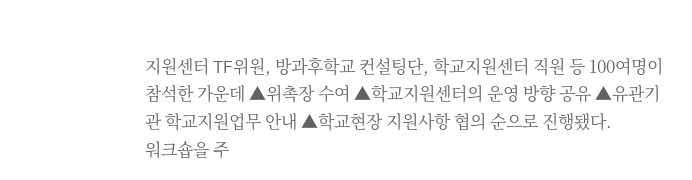지원센터 TF위원, 방과후학교 컨설팅단, 학교지원센터 직원 등 100여명이 참석한 가운데 ▲위촉장 수여 ▲학교지원센터의 운영 방향 공유 ▲유관기관 학교지원업무 안내 ▲학교현장 지원사항 협의 순으로 진행됐다.
워크숍을 주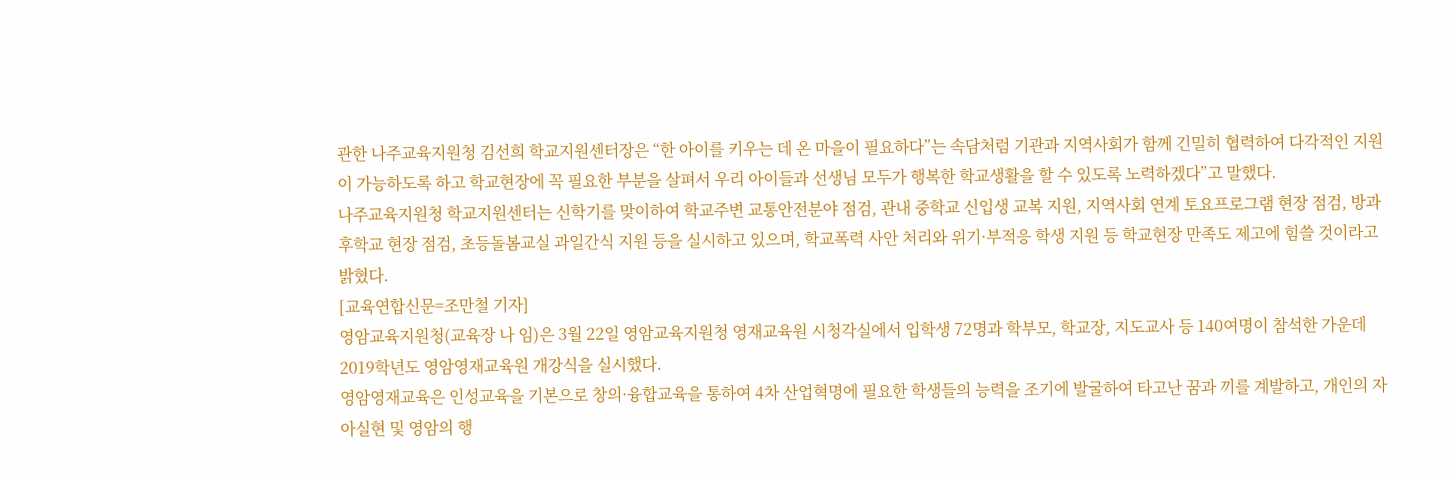관한 나주교육지원청 김선희 학교지원센터장은 “한 아이를 키우는 데 온 마을이 필요하다”는 속담처럼 기관과 지역사회가 함께 긴밀히 협력하여 다각적인 지원이 가능하도록 하고 학교현장에 꼭 필요한 부분을 살펴서 우리 아이들과 선생님 모두가 행복한 학교생활을 할 수 있도록 노력하겠다”고 말했다.
나주교육지원청 학교지원센터는 신학기를 맞이하여 학교주변 교통안전분야 점검, 관내 중학교 신입생 교복 지원, 지역사회 연계 토요프로그램 현장 점검, 방과후학교 현장 점검, 초등돌봄교실 과일간식 지원 등을 실시하고 있으며, 학교폭력 사안 처리와 위기·부적응 학생 지원 등 학교현장 만족도 제고에 힘쓸 것이라고 밝혔다.
[교육연합신문=조만철 기자]
영암교육지원청(교육장 나 임)은 3월 22일 영암교육지원청 영재교육원 시청각실에서 입학생 72명과 학부모, 학교장, 지도교사 등 140여명이 참석한 가운데 2019학년도 영암영재교육원 개강식을 실시했다.
영암영재교육은 인성교육을 기본으로 창의·융합교육을 통하여 4차 산업혁명에 필요한 학생들의 능력을 조기에 발굴하여 타고난 꿈과 끼를 계발하고, 개인의 자아실현 및 영암의 행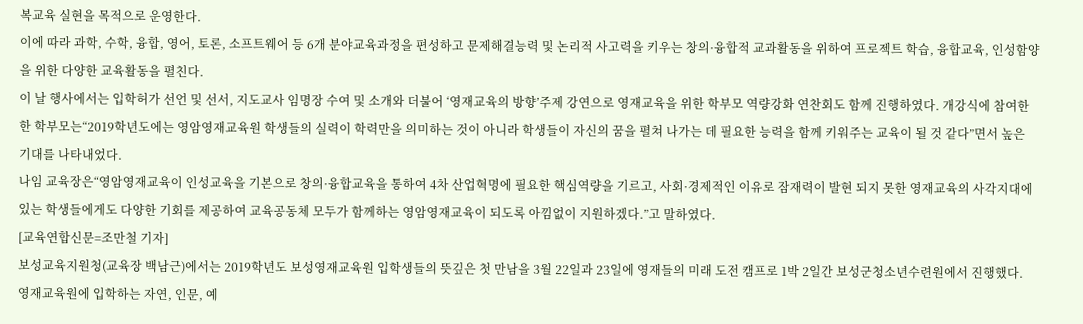복교육 실현을 목적으로 운영한다.
이에 따라 과학, 수학, 융합, 영어, 토론, 소프트웨어 등 6개 분야교육과정을 편성하고 문제해결능력 및 논리적 사고력을 키우는 창의·융합적 교과활동을 위하여 프로젝트 학습, 융합교육, 인성함양을 위한 다양한 교육활동을 펼친다.
이 날 행사에서는 입학허가 선언 및 선서, 지도교사 임명장 수여 및 소개와 더불어 ‘영재교육의 방향’주제 강연으로 영재교육을 위한 학부모 역량강화 연찬회도 함께 진행하였다. 개강식에 참여한 한 학부모는“2019학년도에는 영암영재교육원 학생들의 실력이 학력만을 의미하는 것이 아니라 학생들이 자신의 꿈을 펼쳐 나가는 데 필요한 능력을 함께 키워주는 교육이 될 것 같다”면서 높은 기대를 나타내었다.
나임 교육장은“영암영재교육이 인성교육을 기본으로 창의·융합교육을 통하여 4차 산업혁명에 필요한 핵심역량을 기르고, 사회·경제적인 이유로 잠재력이 발현 되지 못한 영재교육의 사각지대에 있는 학생들에게도 다양한 기회를 제공하여 교육공동체 모두가 함께하는 영암영재교육이 되도록 아낌없이 지원하겠다.”고 말하였다.
[교육연합신문=조만철 기자]
보성교육지원청(교육장 백남근)에서는 2019학년도 보성영재교육원 입학생들의 뜻깊은 첫 만남을 3월 22일과 23일에 영재들의 미래 도전 캠프로 1박 2일간 보성군청소년수련원에서 진행했다.
영재교육원에 입학하는 자연, 인문, 예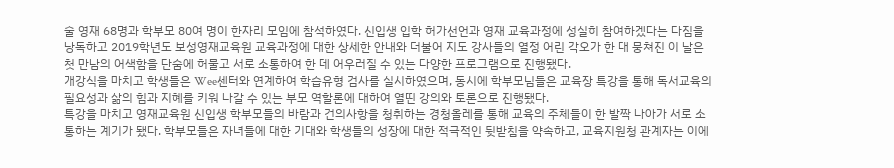술 영재 68명과 학부모 80여 명이 한자리 모임에 참석하였다. 신입생 입학 허가선언과 영재 교육과정에 성실히 참여하겠다는 다짐을 낭독하고 2019학년도 보성영재교육원 교육과정에 대한 상세한 안내와 더불어 지도 강사들의 열정 어린 각오가 한 대 뭉쳐진 이 날은 첫 만남의 어색함을 단숨에 허물고 서로 소통하여 한 데 어우러질 수 있는 다양한 프로그램으로 진행됐다.
개강식을 마치고 학생들은 Wee센터와 연계하여 학습유형 검사를 실시하였으며, 동시에 학부모님들은 교육장 특강을 통해 독서교육의 필요성과 삶의 힘과 지혜를 키워 나갈 수 있는 부모 역할론에 대하여 열띤 강의와 토론으로 진행됐다.
특강을 마치고 영재교육원 신입생 학부모들의 바람과 건의사항을 청취하는 경청올레를 통해 교육의 주체들이 한 발짝 나아가 서로 소통하는 계기가 됐다. 학부모들은 자녀들에 대한 기대와 학생들의 성장에 대한 적극적인 뒷받침을 약속하고, 교육지원청 관계자는 이에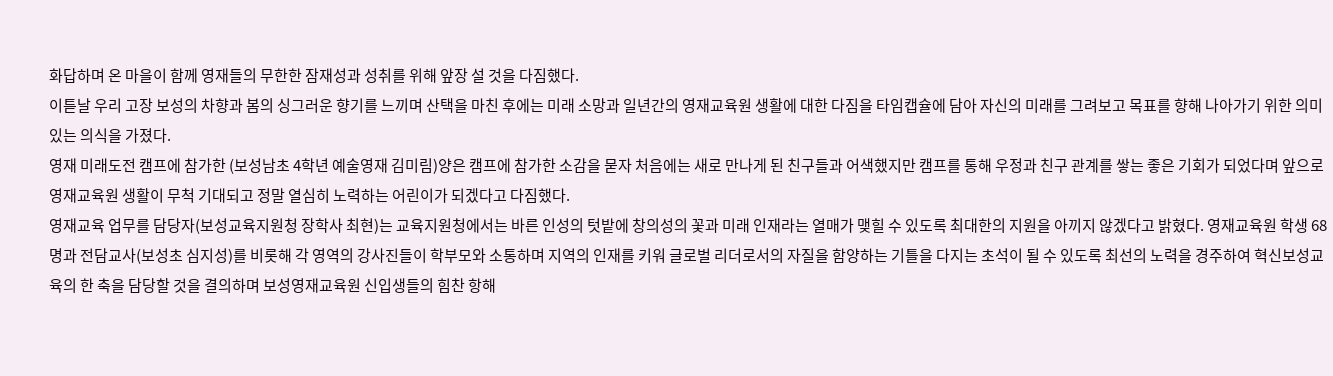화답하며 온 마을이 함께 영재들의 무한한 잠재성과 성취를 위해 앞장 설 것을 다짐했다.
이튿날 우리 고장 보성의 차향과 봄의 싱그러운 향기를 느끼며 산택을 마친 후에는 미래 소망과 일년간의 영재교육원 생활에 대한 다짐을 타임캡슐에 담아 자신의 미래를 그려보고 목표를 향해 나아가기 위한 의미 있는 의식을 가졌다.
영재 미래도전 캠프에 참가한 (보성남초 4학년 예술영재 김미림)양은 캠프에 참가한 소감을 묻자 처음에는 새로 만나게 된 친구들과 어색했지만 캠프를 통해 우정과 친구 관계를 쌓는 좋은 기회가 되었다며 앞으로 영재교육원 생활이 무척 기대되고 정말 열심히 노력하는 어린이가 되겠다고 다짐했다.
영재교육 업무를 담당자(보성교육지원청 장학사 최현)는 교육지원청에서는 바른 인성의 텃밭에 창의성의 꽃과 미래 인재라는 열매가 맺힐 수 있도록 최대한의 지원을 아끼지 않겠다고 밝혔다. 영재교육원 학생 68명과 전담교사(보성초 심지성)를 비롯해 각 영역의 강사진들이 학부모와 소통하며 지역의 인재를 키워 글로벌 리더로서의 자질을 함양하는 기틀을 다지는 초석이 될 수 있도록 최선의 노력을 경주하여 혁신보성교육의 한 축을 담당할 것을 결의하며 보성영재교육원 신입생들의 힘찬 항해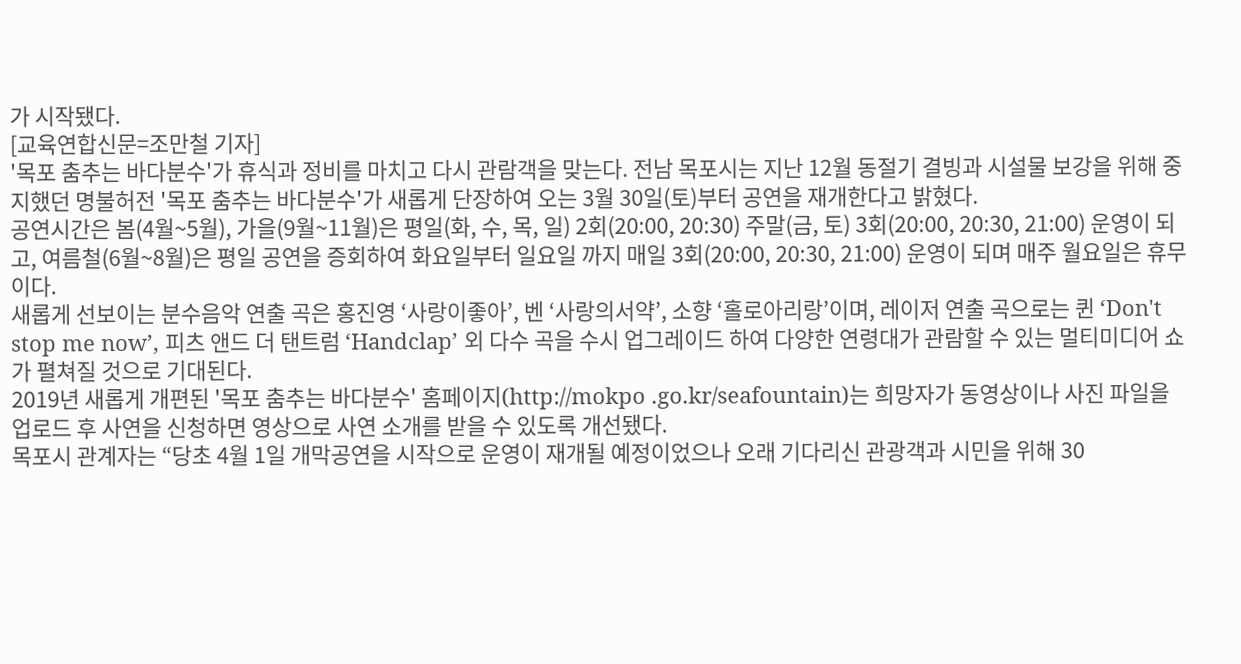가 시작됐다.
[교육연합신문=조만철 기자]
'목포 춤추는 바다분수'가 휴식과 정비를 마치고 다시 관람객을 맞는다. 전남 목포시는 지난 12월 동절기 결빙과 시설물 보강을 위해 중지했던 명불허전 '목포 춤추는 바다분수'가 새롭게 단장하여 오는 3월 30일(토)부터 공연을 재개한다고 밝혔다.
공연시간은 봄(4월~5월), 가을(9월~11월)은 평일(화, 수, 목, 일) 2회(20:00, 20:30) 주말(금, 토) 3회(20:00, 20:30, 21:00) 운영이 되고, 여름철(6월~8월)은 평일 공연을 증회하여 화요일부터 일요일 까지 매일 3회(20:00, 20:30, 21:00) 운영이 되며 매주 월요일은 휴무이다.
새롭게 선보이는 분수음악 연출 곡은 홍진영 ‘사랑이좋아’, 벤 ‘사랑의서약’, 소향 ‘홀로아리랑’이며, 레이저 연출 곡으로는 퀸 ‘Don't stop me now’, 피츠 앤드 더 탠트럼 ‘Handclap’ 외 다수 곡을 수시 업그레이드 하여 다양한 연령대가 관람할 수 있는 멀티미디어 쇼가 펼쳐질 것으로 기대된다.
2019년 새롭게 개편된 '목포 춤추는 바다분수' 홈페이지(http://mokpo .go.kr/seafountain)는 희망자가 동영상이나 사진 파일을 업로드 후 사연을 신청하면 영상으로 사연 소개를 받을 수 있도록 개선됐다.
목포시 관계자는 “당초 4월 1일 개막공연을 시작으로 운영이 재개될 예정이었으나 오래 기다리신 관광객과 시민을 위해 30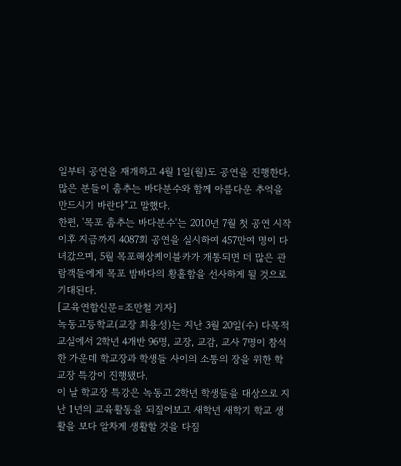일부터 공연을 재개하고 4월 1일(월)도 공연을 진행한다. 많은 분들이 춤추는 바다분수와 함께 아름다운 추억을 만드시기 바란다”고 말했다.
한편, '목포 춤추는 바다분수'는 2010년 7월 첫 공연 시작이후 지금까지 4087회 공연을 실시하여 457만여 명이 다녀갔으며, 5월 목포해상케이블카가 개통되면 더 많은 관람객들에게 목포 밤바다의 황홀함을 선사하게 될 것으로 기대된다.
[교육연합신문=조만철 기자]
녹동고등학교(교장 최용성)는 지난 3월 20일(수) 다목적교실에서 2학년 4개반 96명, 교장, 교감, 교사 7명이 참석한 가운데 학교장과 학생들 사이의 소통의 장을 위한 학교장 특강이 진행됐다.
이 날 학교장 특강은 녹동고 2학년 학생들을 대상으로 지난 1년의 교육활동을 되짚어보고 새학년 새학기 학교 생활을 보다 알차게 생활할 것을 다짐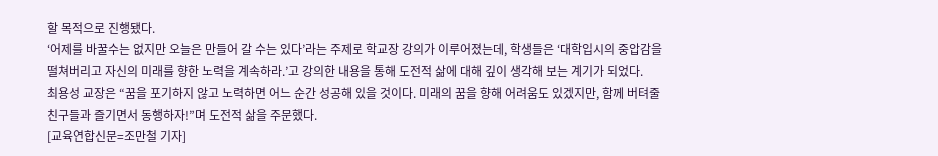할 목적으로 진행됐다.
‘어제를 바꿀수는 없지만 오늘은 만들어 갈 수는 있다’라는 주제로 학교장 강의가 이루어졌는데, 학생들은 ‘대학입시의 중압감을 떨쳐버리고 자신의 미래를 향한 노력을 계속하라.’고 강의한 내용을 통해 도전적 삶에 대해 깊이 생각해 보는 계기가 되었다.
최용성 교장은 “꿈을 포기하지 않고 노력하면 어느 순간 성공해 있을 것이다. 미래의 꿈을 향해 어려움도 있겠지만, 함께 버텨줄 친구들과 즐기면서 동행하자!”며 도전적 삶을 주문했다.
[교육연합신문=조만철 기자]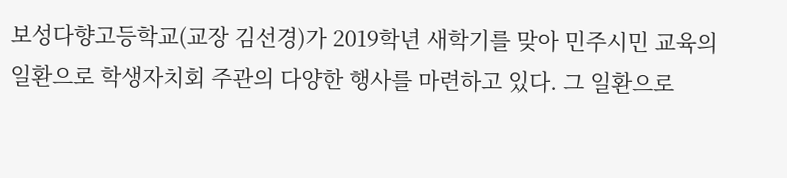보성다향고등학교(교장 김선경)가 2019학년 새학기를 맞아 민주시민 교육의 일환으로 학생자치회 주관의 다양한 행사를 마련하고 있다. 그 일환으로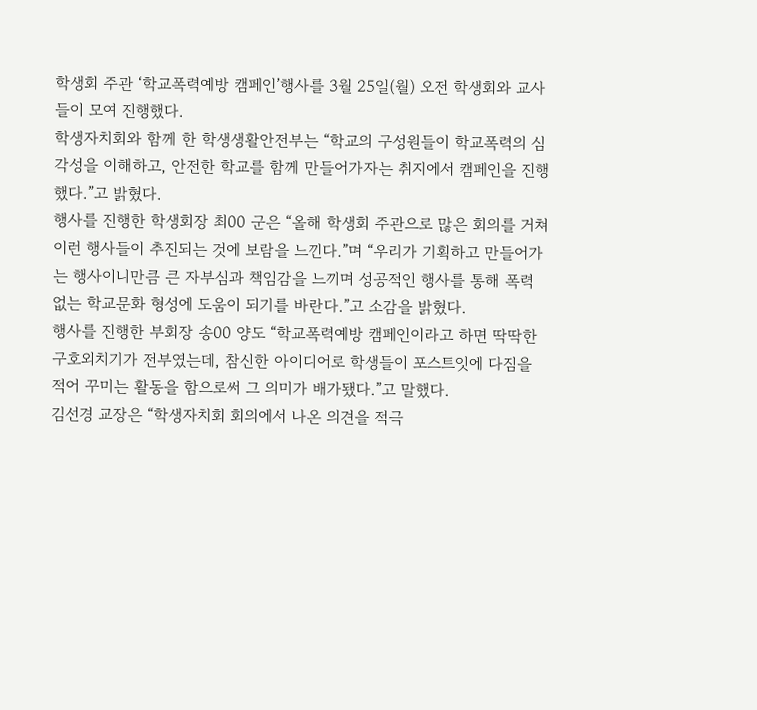학생회 주관 ‘학교폭력예방 캠페인’행사를 3월 25일(월) 오전 학생회와 교사들이 모여 진행했다.
학생자치회와 함께 한 학생생활안전부는 “학교의 구성원들이 학교폭력의 심각성을 이해하고, 안전한 학교를 함께 만들어가자는 취지에서 캠페인을 진행했다.”고 밝혔다.
행사를 진행한 학생회장 최00 군은 “올해 학생회 주관으로 많은 회의를 거쳐 이런 행사들이 추진되는 것에 보람을 느낀다.”며 “우리가 기획하고 만들어가는 행사이니만큼 큰 자부심과 책임감을 느끼며 성공적인 행사를 통해 폭력 없는 학교문화 형성에 도움이 되기를 바란다.”고 소감을 밝혔다.
행사를 진행한 부회장 송00 양도 “학교폭력예방 캠페인이라고 하면 딱딱한 구호외치기가 전부였는데, 참신한 아이디어로 학생들이 포스트잇에 다짐을 적어 꾸미는 활동을 함으로써 그 의미가 배가됐다.”고 말했다.
김선경 교장은 “학생자치회 회의에서 나온 의견을 적극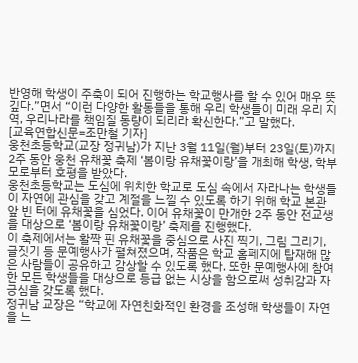반영해 학생이 주축이 되어 진행하는 학교행사를 할 수 있어 매우 뜻깊다.”면서 “이런 다양한 활동들을 통해 우리 학생들이 미래 우리 지역, 우리나라를 책임질 동량이 되리라 확신한다.”고 말했다.
[교육연합신문=조만철 기자]
웅천초등학교(교장 정귀남)가 지난 3월 11일(월)부터 23일(토)까지 2주 동안 웅천 유채꽃 축제 ‘봄이랑 유채꽃이랑’을 개최해 학생, 학부모로부터 호평을 받았다.
웅천초등학교는 도심에 위치한 학교로 도심 속에서 자라나는 학생들이 자연에 관심을 갖고 계절을 느낄 수 있도록 하기 위해 학교 본관 앞 빈 터에 유채꽃을 심었다. 이어 유채꽃이 만개한 2주 동안 전교생을 대상으로 ‘봄이랑 유채꽃이랑’ 축제를 진행했다.
이 축제에서는 활짝 핀 유채꽃을 중심으로 사진 찍기, 그림 그리기, 글짓기 등 문예행사가 펼쳐졌으며, 작품은 학교 홈페지에 탑재해 많은 사람들이 공유하고 감상할 수 있도록 했다. 또한 문예행사에 참여한 모든 학생들을 대상으로 등급 없는 시상을 함으로써 성취감과 자긍심을 갖도록 했다.
정귀남 교장은 “학교에 자연친화적인 환경을 조성해 학생들이 자연을 느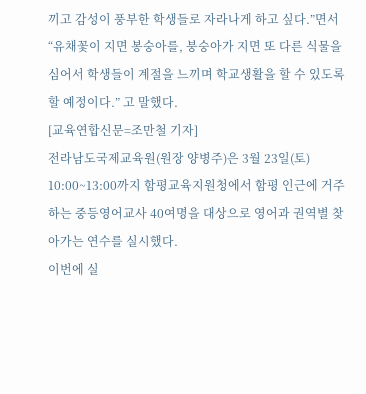끼고 감성이 풍부한 학생들로 자라나게 하고 싶다.”면서 “유채꽃이 지면 봉숭아를, 붕숭아가 지면 또 다른 식물을 심어서 학생들이 계절을 느끼며 학교생활을 할 수 있도록 할 예정이다.” 고 말했다.
[교육연합신문=조만철 기자]
전라남도국제교육원(원장 양병주)은 3월 23일(토) 10:00~13:00까지 함평교육지원청에서 함평 인근에 거주하는 중등영어교사 40여명을 대상으로 영어과 권역별 찾아가는 연수를 실시했다.
이번에 실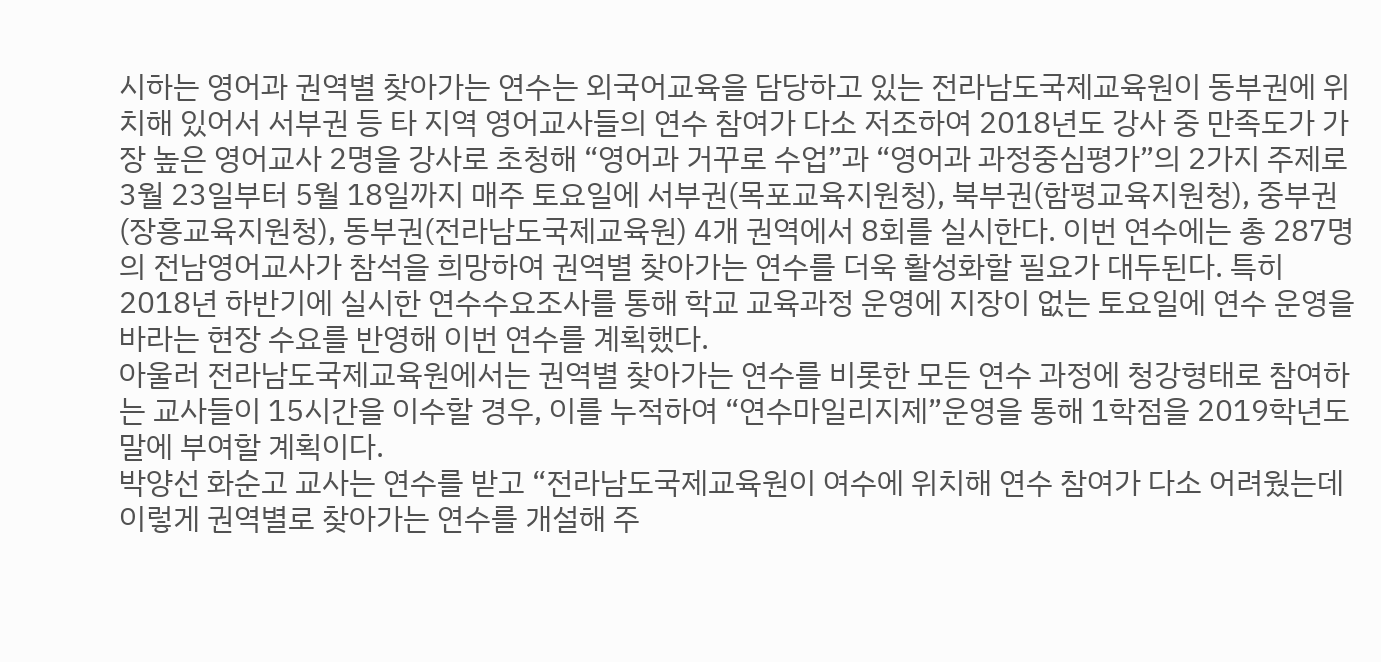시하는 영어과 권역별 찾아가는 연수는 외국어교육을 담당하고 있는 전라남도국제교육원이 동부권에 위치해 있어서 서부권 등 타 지역 영어교사들의 연수 참여가 다소 저조하여 2018년도 강사 중 만족도가 가장 높은 영어교사 2명을 강사로 초청해 “영어과 거꾸로 수업”과 “영어과 과정중심평가”의 2가지 주제로 3월 23일부터 5월 18일까지 매주 토요일에 서부권(목포교육지원청), 북부권(함평교육지원청), 중부권(장흥교육지원청), 동부권(전라남도국제교육원) 4개 권역에서 8회를 실시한다. 이번 연수에는 총 287명의 전남영어교사가 참석을 희망하여 권역별 찾아가는 연수를 더욱 활성화할 필요가 대두된다. 특히 2018년 하반기에 실시한 연수수요조사를 통해 학교 교육과정 운영에 지장이 없는 토요일에 연수 운영을 바라는 현장 수요를 반영해 이번 연수를 계획했다.
아울러 전라남도국제교육원에서는 권역별 찾아가는 연수를 비롯한 모든 연수 과정에 청강형태로 참여하는 교사들이 15시간을 이수할 경우, 이를 누적하여 “연수마일리지제”운영을 통해 1학점을 2019학년도 말에 부여할 계획이다.
박양선 화순고 교사는 연수를 받고 “전라남도국제교육원이 여수에 위치해 연수 참여가 다소 어려웠는데 이렇게 권역별로 찾아가는 연수를 개설해 주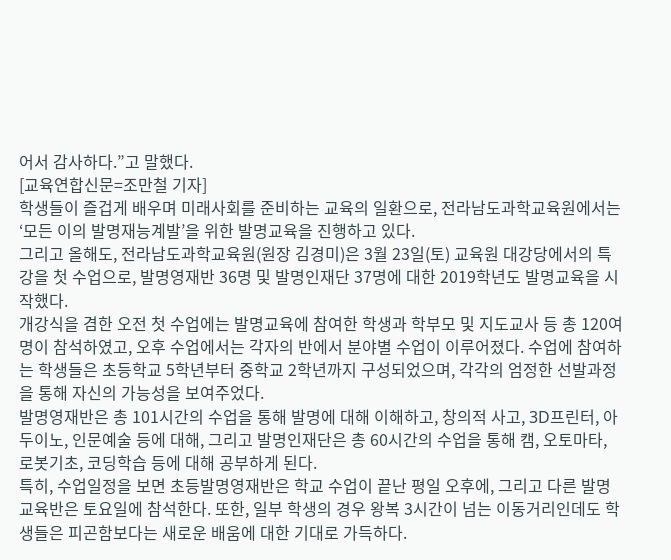어서 감사하다.”고 말했다.
[교육연합신문=조만철 기자]
학생들이 즐겁게 배우며 미래사회를 준비하는 교육의 일환으로, 전라남도과학교육원에서는 ‘모든 이의 발명재능계발’을 위한 발명교육을 진행하고 있다.
그리고 올해도, 전라남도과학교육원(원장 김경미)은 3월 23일(토) 교육원 대강당에서의 특강을 첫 수업으로, 발명영재반 36명 및 발명인재단 37명에 대한 2019학년도 발명교육을 시작했다.
개강식을 겸한 오전 첫 수업에는 발명교육에 참여한 학생과 학부모 및 지도교사 등 총 120여명이 참석하였고, 오후 수업에서는 각자의 반에서 분야별 수업이 이루어졌다. 수업에 참여하는 학생들은 초등학교 5학년부터 중학교 2학년까지 구성되었으며, 각각의 엄정한 선발과정을 통해 자신의 가능성을 보여주었다.
발명영재반은 총 101시간의 수업을 통해 발명에 대해 이해하고, 창의적 사고, 3D프린터, 아두이노, 인문예술 등에 대해, 그리고 발명인재단은 총 60시간의 수업을 통해 캠, 오토마타, 로봇기초, 코딩학습 등에 대해 공부하게 된다.
특히, 수업일정을 보면 초등발명영재반은 학교 수업이 끝난 평일 오후에, 그리고 다른 발명교육반은 토요일에 참석한다. 또한, 일부 학생의 경우 왕복 3시간이 넘는 이동거리인데도 학생들은 피곤함보다는 새로운 배움에 대한 기대로 가득하다.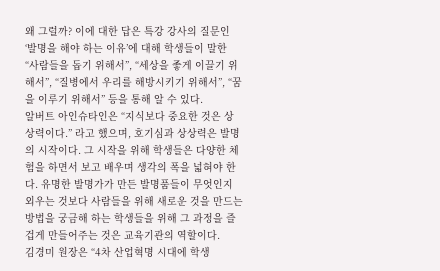왜 그럴까? 이에 대한 답은 특강 강사의 질문인 ‘발명을 해야 하는 이유’에 대해 학생들이 말한 “사람들을 돕기 위해서”, “세상을 좋게 이끌기 위해서”, “질병에서 우리를 해방시키기 위해서”, “꿈을 이루기 위해서” 등을 통해 알 수 있다.
알버트 아인슈타인은 “지식보다 중요한 것은 상상력이다.” 라고 했으며, 호기심과 상상력은 발명의 시작이다. 그 시작을 위해 학생들은 다양한 체험을 하면서 보고 배우며 생각의 폭을 넓혀야 한다. 유명한 발명가가 만든 발명품들이 무엇인지 외우는 것보다 사람들을 위해 새로운 것을 만드는 방법을 궁금해 하는 학생들을 위해 그 과정을 즐겁게 만들어주는 것은 교육기관의 역할이다.
김경미 원장은 “4차 산업혁명 시대에 학생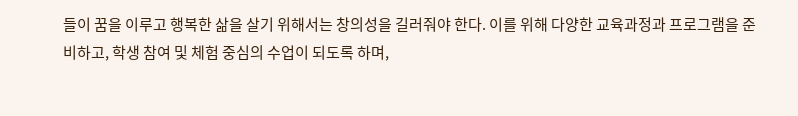들이 꿈을 이루고 행복한 삶을 살기 위해서는 창의성을 길러줘야 한다. 이를 위해 다양한 교육과정과 프로그램을 준비하고, 학생 참여 및 체험 중심의 수업이 되도록 하며,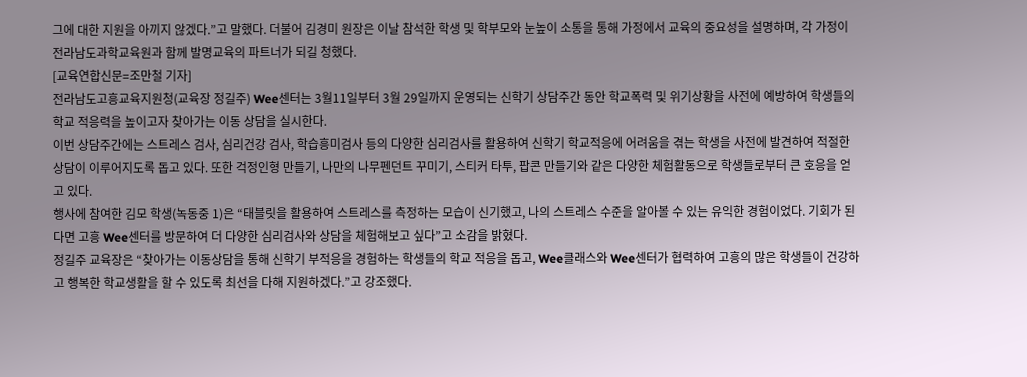그에 대한 지원을 아끼지 않겠다.”고 말했다. 더불어 김경미 원장은 이날 참석한 학생 및 학부모와 눈높이 소통을 통해 가정에서 교육의 중요성을 설명하며, 각 가정이 전라남도과학교육원과 함께 발명교육의 파트너가 되길 청했다.
[교육연합신문=조만철 기자]
전라남도고흥교육지원청(교육장 정길주) Wee센터는 3월11일부터 3월 29일까지 운영되는 신학기 상담주간 동안 학교폭력 및 위기상황을 사전에 예방하여 학생들의 학교 적응력을 높이고자 찾아가는 이동 상담을 실시한다.
이번 상담주간에는 스트레스 검사, 심리건강 검사, 학습흥미검사 등의 다양한 심리검사를 활용하여 신학기 학교적응에 어려움을 겪는 학생을 사전에 발견하여 적절한 상담이 이루어지도록 돕고 있다. 또한 걱정인형 만들기, 나만의 나무펜던트 꾸미기, 스티커 타투, 팝콘 만들기와 같은 다양한 체험활동으로 학생들로부터 큰 호응을 얻고 있다.
행사에 참여한 김모 학생(녹동중 1)은 “태블릿을 활용하여 스트레스를 측정하는 모습이 신기했고, 나의 스트레스 수준을 알아볼 수 있는 유익한 경험이었다. 기회가 된다면 고흥 Wee센터를 방문하여 더 다양한 심리검사와 상담을 체험해보고 싶다”고 소감을 밝혔다.
정길주 교육장은 “찾아가는 이동상담을 통해 신학기 부적응을 경험하는 학생들의 학교 적응을 돕고, Wee클래스와 Wee센터가 협력하여 고흥의 많은 학생들이 건강하고 행복한 학교생활을 할 수 있도록 최선을 다해 지원하겠다.”고 강조했다.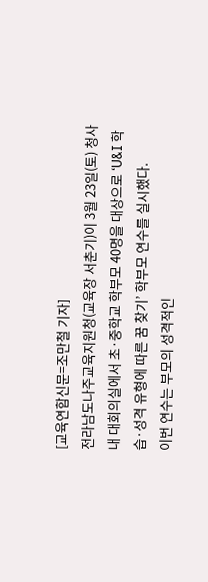[교육연합신문=조만철 기자]
전라남도나주교육지원청(교육장 서춘기)이 3월 23일(토) 청사 내 대회의실에서 초·중학교 학부모 40명을 대상으로 ‘U&I 학습·성격 유형에 따른 꿈 찾기’ 학부모 연수를 실시했다.
이번 연수는 부모의 성격적인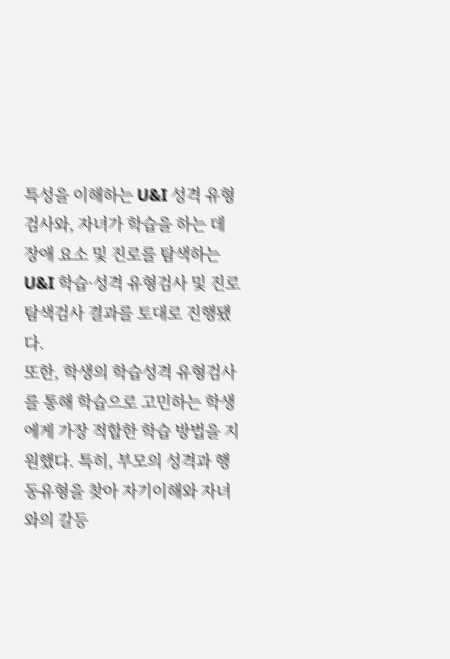특성을 이해하는 U&I 성격 유형검사와, 자녀가 학습을 하는 데 장애 요소 및 진로를 탐색하는 U&I 학습·성격 유형검사 및 진로탐색검사 결과를 토대로 진행됐다.
또한, 학생의 학습성격 유형검사를 통해 학습으로 고민하는 학생에게 가장 적합한 학습 방법을 지원했다. 특히, 부모의 성격과 행동유형을 찾아 자기이해와 자녀와의 갈등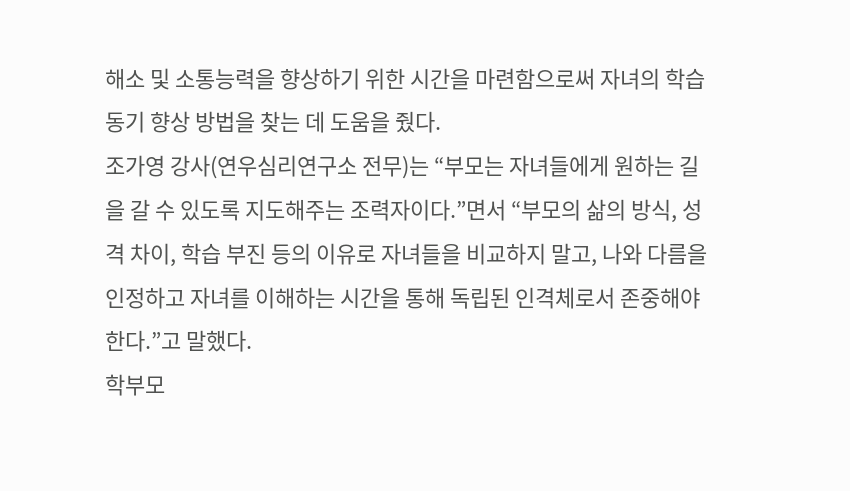해소 및 소통능력을 향상하기 위한 시간을 마련함으로써 자녀의 학습동기 향상 방법을 찾는 데 도움을 줬다.
조가영 강사(연우심리연구소 전무)는 “부모는 자녀들에게 원하는 길을 갈 수 있도록 지도해주는 조력자이다.”면서 “부모의 삶의 방식, 성격 차이, 학습 부진 등의 이유로 자녀들을 비교하지 말고, 나와 다름을 인정하고 자녀를 이해하는 시간을 통해 독립된 인격체로서 존중해야 한다.”고 말했다.
학부모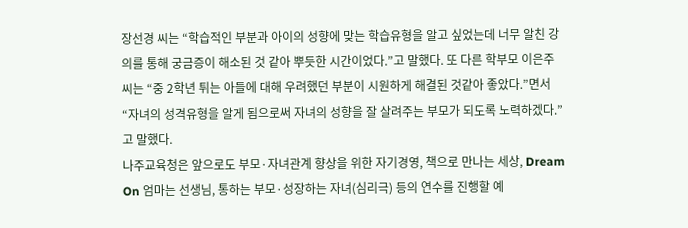장선경 씨는 “학습적인 부분과 아이의 성향에 맞는 학습유형을 알고 싶었는데 너무 알친 강의를 통해 궁금증이 해소된 것 같아 뿌듯한 시간이었다.”고 말했다. 또 다른 학부모 이은주 씨는 “중 2학년 튀는 아들에 대해 우려했던 부분이 시원하게 해결된 것같아 좋았다.”면서 “자녀의 성격유형을 알게 됨으로써 자녀의 성향을 잘 살려주는 부모가 되도록 노력하겠다.”고 말했다.
나주교육청은 앞으로도 부모·자녀관계 향상을 위한 자기경영, 책으로 만나는 세상, Dream On 엄마는 선생님, 통하는 부모·성장하는 자녀(심리극) 등의 연수를 진행할 예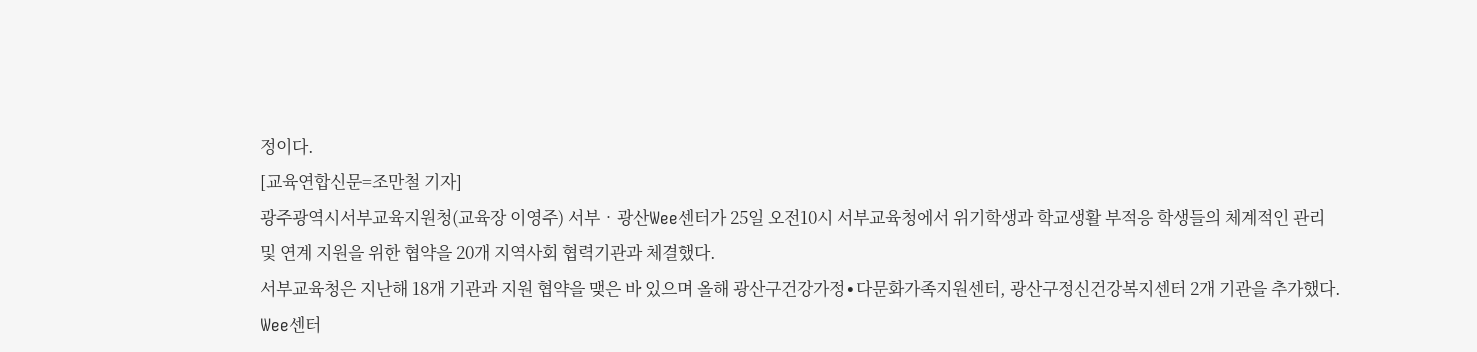정이다.
[교육연합신문=조만철 기자]
광주광역시서부교육지원청(교육장 이영주) 서부‧광산Wee센터가 25일 오전10시 서부교육청에서 위기학생과 학교생활 부적응 학생들의 체계적인 관리 및 연계 지원을 위한 협약을 20개 지역사회 협력기관과 체결했다.
서부교육청은 지난해 18개 기관과 지원 협약을 맺은 바 있으며 올해 광산구건강가정∙다문화가족지원센터, 광산구정신건강복지센터 2개 기관을 추가했다.
Wee센터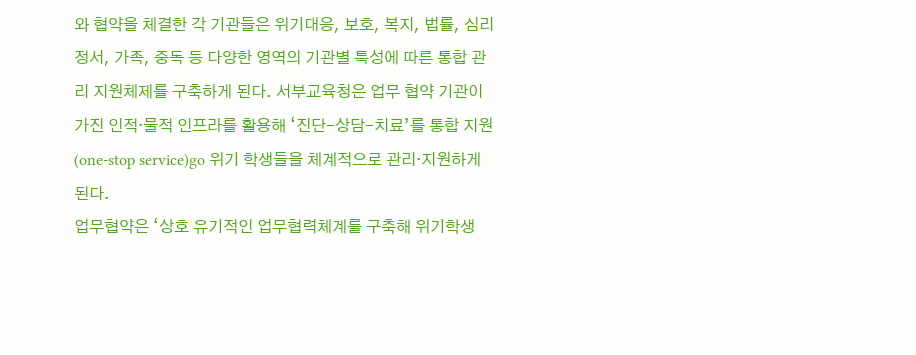와 협약을 체결한 각 기관들은 위기대응, 보호, 복지, 법률, 심리정서, 가족, 중독 등 다양한 영역의 기관별 특성에 따른 통합 관리 지원체제를 구축하게 된다. 서부교육청은 업무 협약 기관이 가진 인적·물적 인프라를 활용해 ‘진단-상담-치료’를 통합 지원(one-stop service)go 위기 학생들을 체계적으로 관리‧지원하게 된다.
업무협약은 ‘상호 유기적인 업무협력체계를 구축해 위기학생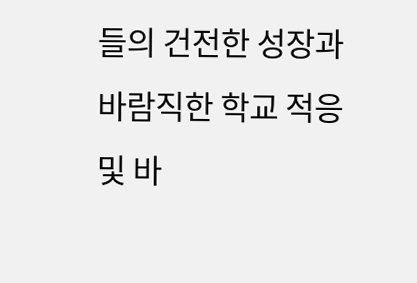들의 건전한 성장과 바람직한 학교 적응 및 바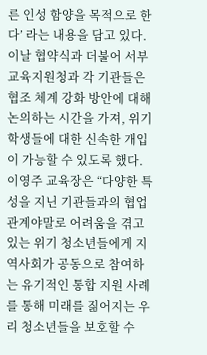른 인성 함양을 목적으로 한다’ 라는 내용을 담고 있다. 이날 협약식과 더불어 서부교육지원청과 각 기관들은 협조 체계 강화 방안에 대해 논의하는 시간을 가져, 위기학생들에 대한 신속한 개입이 가능할 수 있도록 했다.
이영주 교육장은 “다양한 특성을 지닌 기관들과의 협업 관계야말로 어려움을 겪고 있는 위기 청소년들에게 지역사회가 공동으로 참여하는 유기적인 통합 지원 사례를 통해 미래를 짊어지는 우리 청소년들을 보호할 수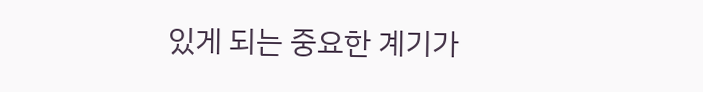있게 되는 중요한 계기가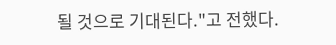될 것으로 기대된다."고 전했다.